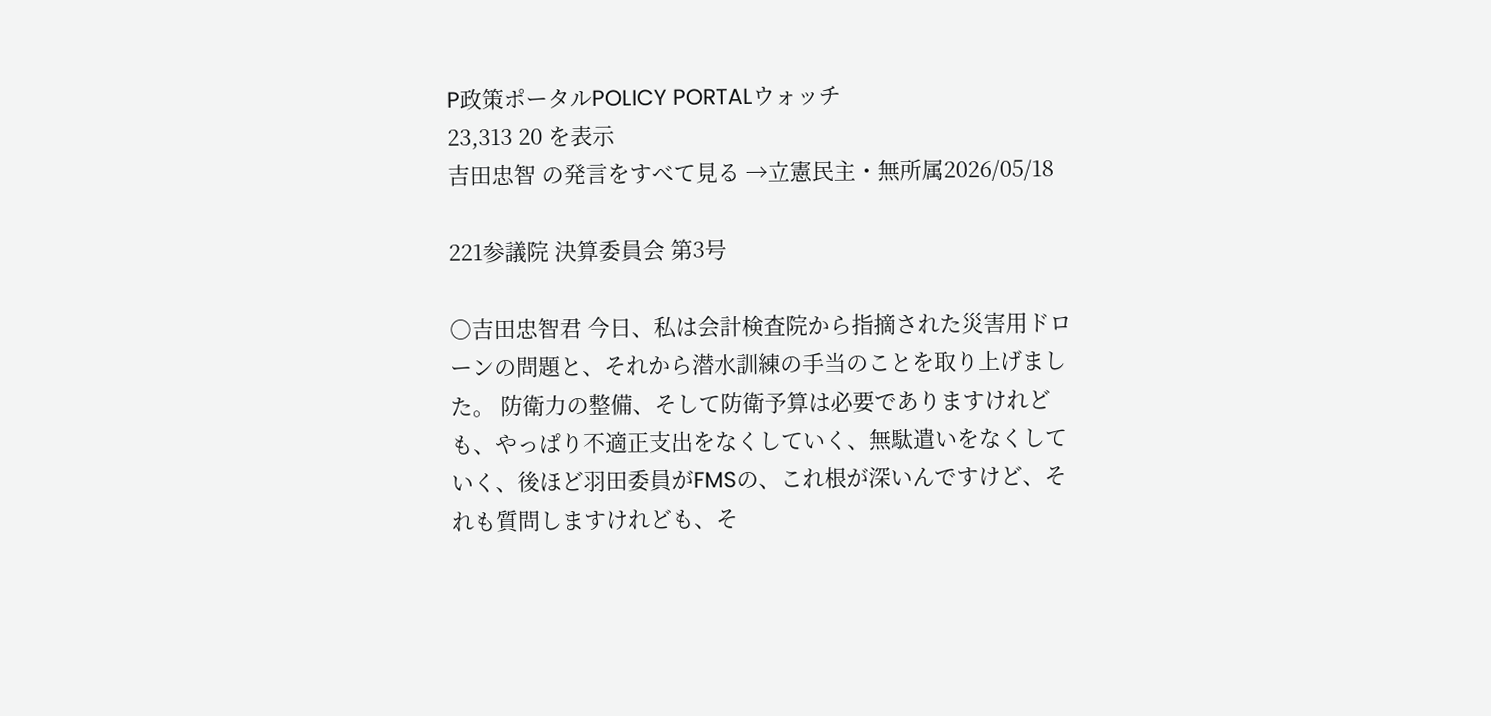P政策ポータルPOLICY PORTALウォッチ
23,313 20 を表示
吉田忠智 の発言をすべて見る →立憲民主・無所属2026/05/18

221参議院 決算委員会 第3号

○吉田忠智君 今日、私は会計検査院から指摘された災害用ドローンの問題と、それから潜水訓練の手当のことを取り上げました。 防衛力の整備、そして防衛予算は必要でありますけれども、やっぱり不適正支出をなくしていく、無駄遣いをなくしていく、後ほど羽田委員がFMSの、これ根が深いんですけど、それも質問しますけれども、そ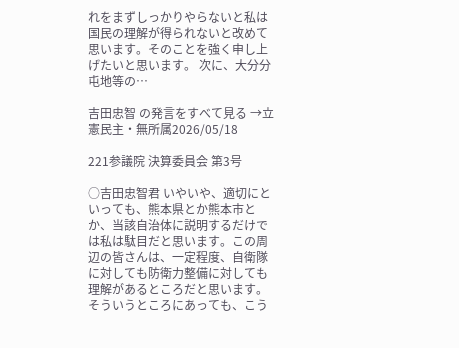れをまずしっかりやらないと私は国民の理解が得られないと改めて思います。そのことを強く申し上げたいと思います。 次に、大分分屯地等の…

吉田忠智 の発言をすべて見る →立憲民主・無所属2026/05/18

221参議院 決算委員会 第3号

○吉田忠智君 いやいや、適切にといっても、熊本県とか熊本市とか、当該自治体に説明するだけでは私は駄目だと思います。この周辺の皆さんは、一定程度、自衛隊に対しても防衛力整備に対しても理解があるところだと思います。そういうところにあっても、こう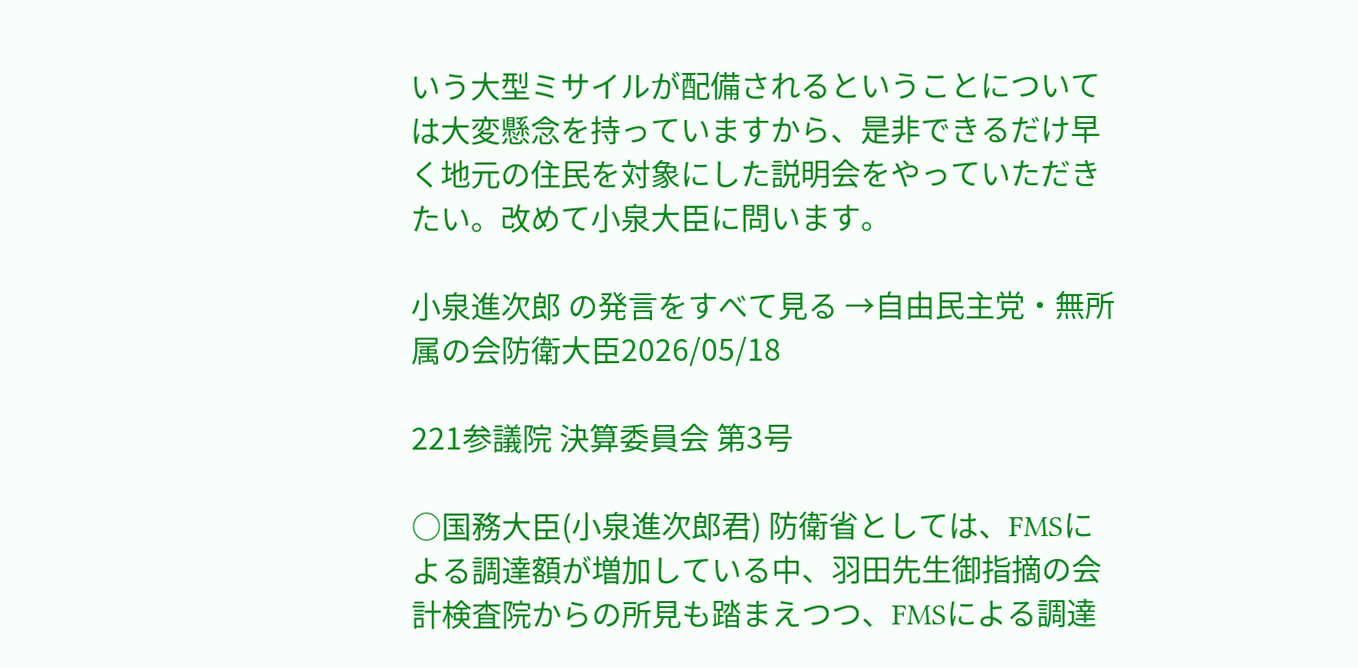いう大型ミサイルが配備されるということについては大変懸念を持っていますから、是非できるだけ早く地元の住民を対象にした説明会をやっていただきたい。改めて小泉大臣に問います。

小泉進次郎 の発言をすべて見る →自由民主党・無所属の会防衛大臣2026/05/18

221参議院 決算委員会 第3号

○国務大臣(小泉進次郎君) 防衛省としては、FMSによる調達額が増加している中、羽田先生御指摘の会計検査院からの所見も踏まえつつ、FMSによる調達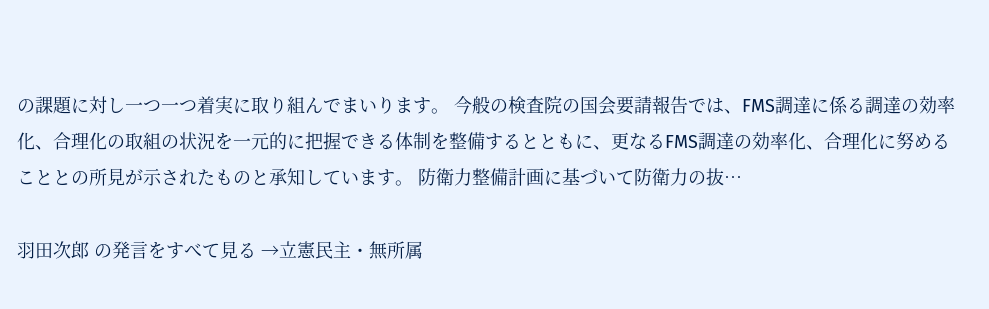の課題に対し一つ一つ着実に取り組んでまいります。 今般の検査院の国会要請報告では、FMS調達に係る調達の効率化、合理化の取組の状況を一元的に把握できる体制を整備するとともに、更なるFMS調達の効率化、合理化に努めることとの所見が示されたものと承知しています。 防衛力整備計画に基づいて防衛力の抜…

羽田次郎 の発言をすべて見る →立憲民主・無所属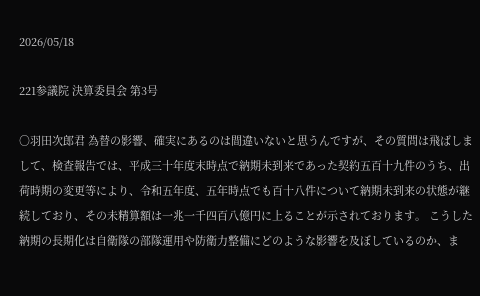2026/05/18

221参議院 決算委員会 第3号

○羽田次郎君 為替の影響、確実にあるのは間違いないと思うんですが、その質問は飛ばしまして、検査報告では、平成三十年度末時点で納期未到来であった契約五百十九件のうち、出荷時期の変更等により、令和五年度、五年時点でも百十八件について納期未到来の状態が継続しており、その未精算額は一兆一千四百八億円に上ることが示されております。 こうした納期の長期化は自衛隊の部隊運用や防衛力整備にどのような影響を及ぼしているのか、ま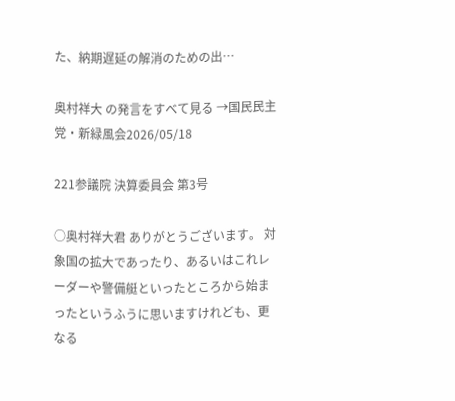た、納期遅延の解消のための出…

奥村祥大 の発言をすべて見る →国民民主党・新緑風会2026/05/18

221参議院 決算委員会 第3号

○奥村祥大君 ありがとうございます。 対象国の拡大であったり、あるいはこれレーダーや警備艇といったところから始まったというふうに思いますけれども、更なる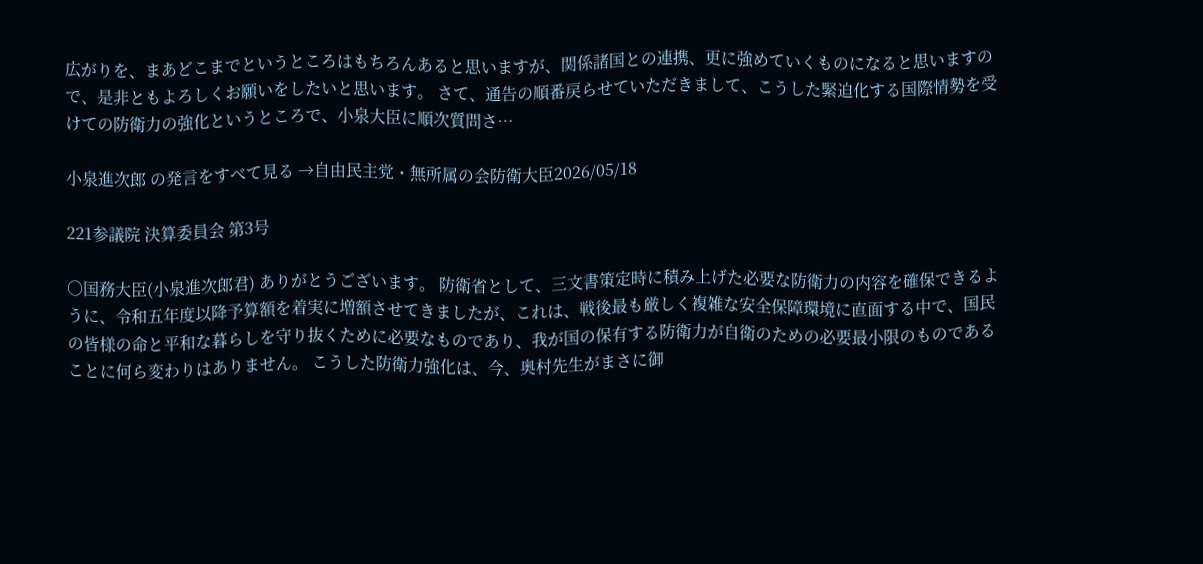広がりを、まあどこまでというところはもちろんあると思いますが、関係諸国との連携、更に強めていくものになると思いますので、是非ともよろしくお願いをしたいと思います。 さて、通告の順番戻らせていただきまして、こうした緊迫化する国際情勢を受けての防衛力の強化というところで、小泉大臣に順次質問さ…

小泉進次郎 の発言をすべて見る →自由民主党・無所属の会防衛大臣2026/05/18

221参議院 決算委員会 第3号

○国務大臣(小泉進次郎君) ありがとうございます。 防衛省として、三文書策定時に積み上げた必要な防衛力の内容を確保できるように、令和五年度以降予算額を着実に増額させてきましたが、これは、戦後最も厳しく複雑な安全保障環境に直面する中で、国民の皆様の命と平和な暮らしを守り抜くために必要なものであり、我が国の保有する防衛力が自衛のための必要最小限のものであることに何ら変わりはありません。 こうした防衛力強化は、今、奥村先生がまさに御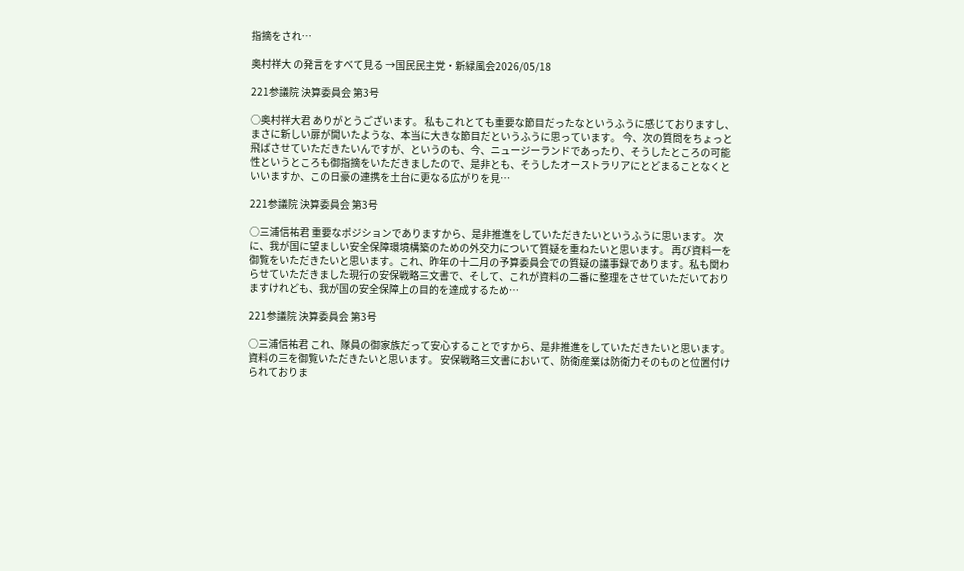指摘をされ…

奥村祥大 の発言をすべて見る →国民民主党・新緑風会2026/05/18

221参議院 決算委員会 第3号

○奥村祥大君 ありがとうございます。 私もこれとても重要な節目だったなというふうに感じておりますし、まさに新しい扉が開いたような、本当に大きな節目だというふうに思っています。 今、次の質問をちょっと飛ばさせていただきたいんですが、というのも、今、ニュージーランドであったり、そうしたところの可能性というところも御指摘をいただきましたので、是非とも、そうしたオーストラリアにとどまることなくといいますか、この日豪の連携を土台に更なる広がりを見…

221参議院 決算委員会 第3号

○三浦信祐君 重要なポジションでありますから、是非推進をしていただきたいというふうに思います。 次に、我が国に望ましい安全保障環境構築のための外交力について質疑を重ねたいと思います。 再び資料一を御覧をいただきたいと思います。これ、昨年の十二月の予算委員会での質疑の議事録であります。私も関わらせていただきました現行の安保戦略三文書で、そして、これが資料の二番に整理をさせていただいておりますけれども、我が国の安全保障上の目的を達成するため…

221参議院 決算委員会 第3号

○三浦信祐君 これ、隊員の御家族だって安心することですから、是非推進をしていただきたいと思います。 資料の三を御覧いただきたいと思います。 安保戦略三文書において、防衛産業は防衛力そのものと位置付けられておりま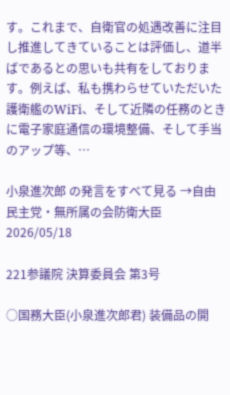す。これまで、自衛官の処遇改善に注目し推進してきていることは評価し、道半ばであるとの思いも共有をしております。例えば、私も携わらせていただいた護衛艦のWiFi、そして近隣の任務のときに電子家庭通信の環境整備、そして手当のアップ等、…

小泉進次郎 の発言をすべて見る →自由民主党・無所属の会防衛大臣2026/05/18

221参議院 決算委員会 第3号

○国務大臣(小泉進次郎君) 装備品の開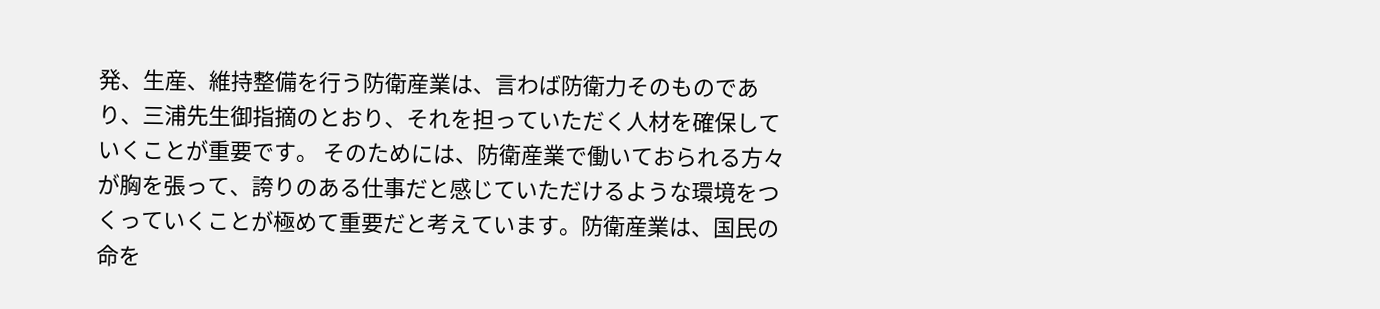発、生産、維持整備を行う防衛産業は、言わば防衛力そのものであり、三浦先生御指摘のとおり、それを担っていただく人材を確保していくことが重要です。 そのためには、防衛産業で働いておられる方々が胸を張って、誇りのある仕事だと感じていただけるような環境をつくっていくことが極めて重要だと考えています。防衛産業は、国民の命を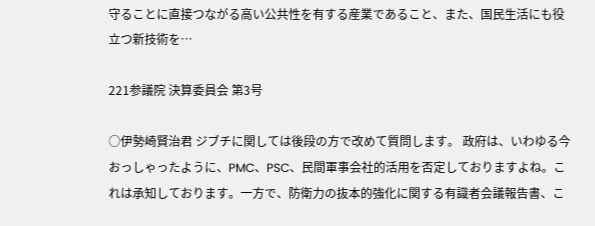守ることに直接つながる高い公共性を有する産業であること、また、国民生活にも役立つ新技術を…

221参議院 決算委員会 第3号

○伊勢崎賢治君 ジブチに関しては後段の方で改めて質問します。 政府は、いわゆる今おっしゃったように、PMC、PSC、民間軍事会社的活用を否定しておりますよね。これは承知しております。一方で、防衛力の抜本的強化に関する有識者会議報告書、こ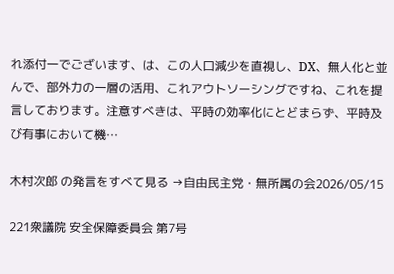れ添付一でございます、は、この人口減少を直視し、DX、無人化と並んで、部外力の一層の活用、これアウトソーシングですね、これを提言しております。注意すべきは、平時の効率化にとどまらず、平時及び有事において機…

木村次郎 の発言をすべて見る →自由民主党・無所属の会2026/05/15

221衆議院 安全保障委員会 第7号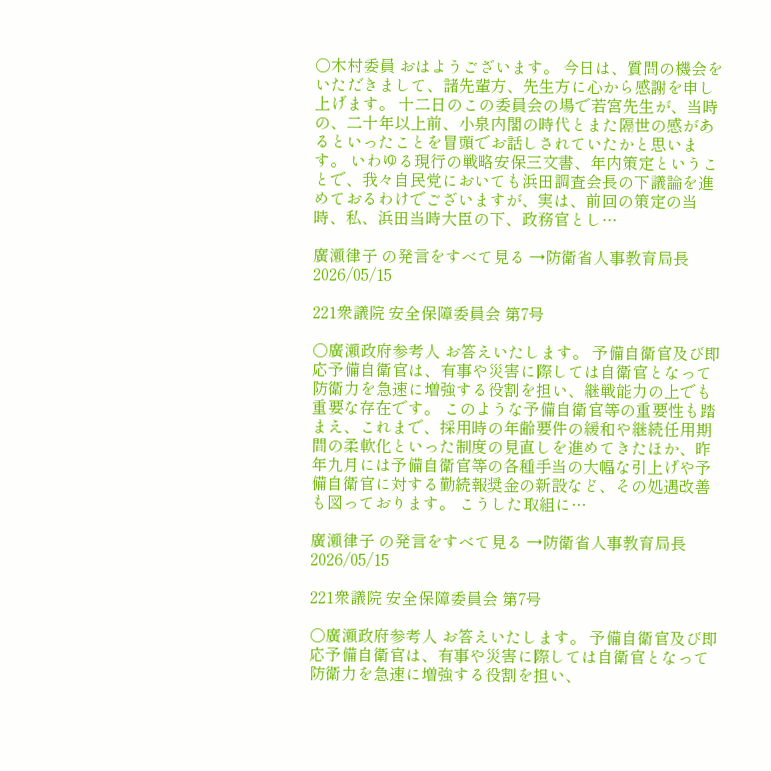○木村委員 おはようございます。 今日は、質問の機会をいただきまして、諸先輩方、先生方に心から感謝を申し上げます。 十二日のこの委員会の場で若宮先生が、当時の、二十年以上前、小泉内閣の時代とまた隔世の感があるといったことを冒頭でお話しされていたかと思います。 いわゆる現行の戦略安保三文書、年内策定ということで、我々自民党においても浜田調査会長の下議論を進めておるわけでございますが、実は、前回の策定の当時、私、浜田当時大臣の下、政務官とし…

廣瀬律子 の発言をすべて見る →防衛省人事教育局長2026/05/15

221衆議院 安全保障委員会 第7号

○廣瀬政府参考人 お答えいたします。 予備自衛官及び即応予備自衛官は、有事や災害に際しては自衛官となって防衛力を急速に増強する役割を担い、継戦能力の上でも重要な存在です。 このような予備自衛官等の重要性も踏まえ、これまで、採用時の年齢要件の緩和や継続任用期間の柔軟化といった制度の見直しを進めてきたほか、昨年九月には予備自衛官等の各種手当の大幅な引上げや予備自衛官に対する勤続報奨金の新設など、その処遇改善も図っております。 こうした取組に…

廣瀬律子 の発言をすべて見る →防衛省人事教育局長2026/05/15

221衆議院 安全保障委員会 第7号

○廣瀬政府参考人 お答えいたします。 予備自衛官及び即応予備自衛官は、有事や災害に際しては自衛官となって防衛力を急速に増強する役割を担い、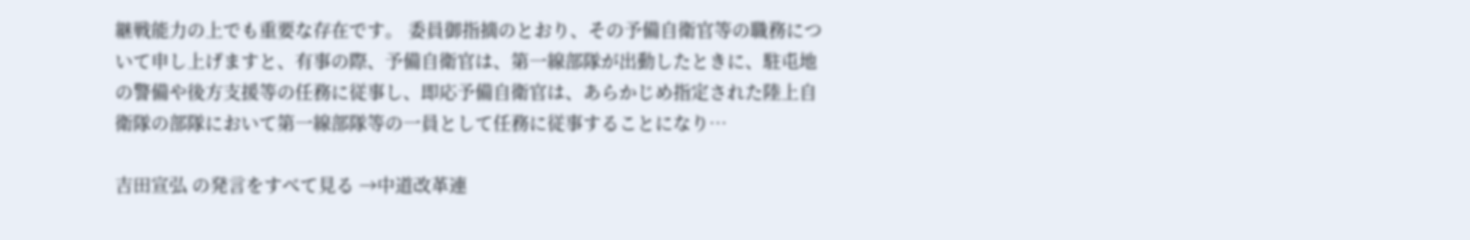継戦能力の上でも重要な存在です。 委員御指摘のとおり、その予備自衛官等の職務について申し上げますと、有事の際、予備自衛官は、第一線部隊が出動したときに、駐屯地の警備や後方支援等の任務に従事し、即応予備自衛官は、あらかじめ指定された陸上自衛隊の部隊において第一線部隊等の一員として任務に従事することになり…

吉田宣弘 の発言をすべて見る →中道改革連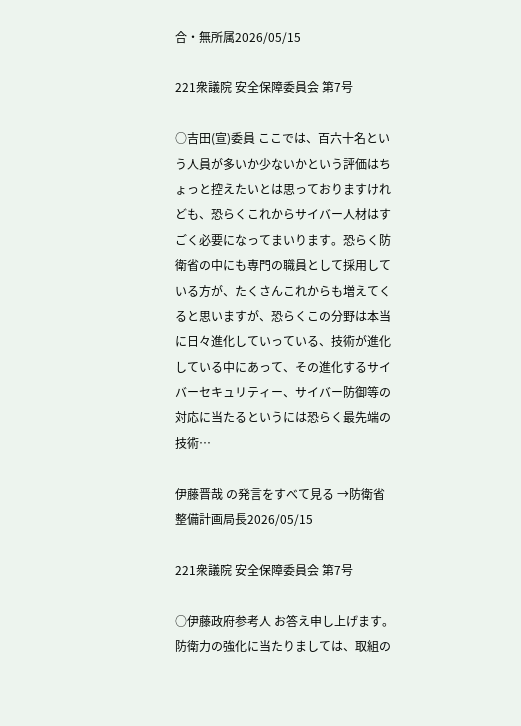合・無所属2026/05/15

221衆議院 安全保障委員会 第7号

○吉田(宣)委員 ここでは、百六十名という人員が多いか少ないかという評価はちょっと控えたいとは思っておりますけれども、恐らくこれからサイバー人材はすごく必要になってまいります。恐らく防衛省の中にも専門の職員として採用している方が、たくさんこれからも増えてくると思いますが、恐らくこの分野は本当に日々進化していっている、技術が進化している中にあって、その進化するサイバーセキュリティー、サイバー防御等の対応に当たるというには恐らく最先端の技術…

伊藤晋哉 の発言をすべて見る →防衛省整備計画局長2026/05/15

221衆議院 安全保障委員会 第7号

○伊藤政府参考人 お答え申し上げます。 防衛力の強化に当たりましては、取組の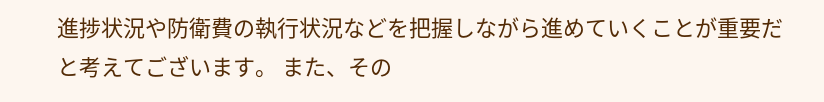進捗状況や防衛費の執行状況などを把握しながら進めていくことが重要だと考えてございます。 また、その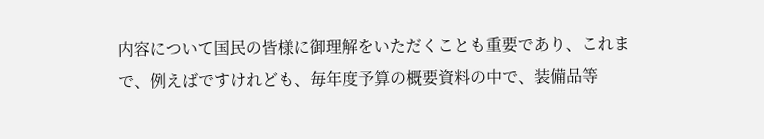内容について国民の皆様に御理解をいただくことも重要であり、これまで、例えばですけれども、毎年度予算の概要資料の中で、装備品等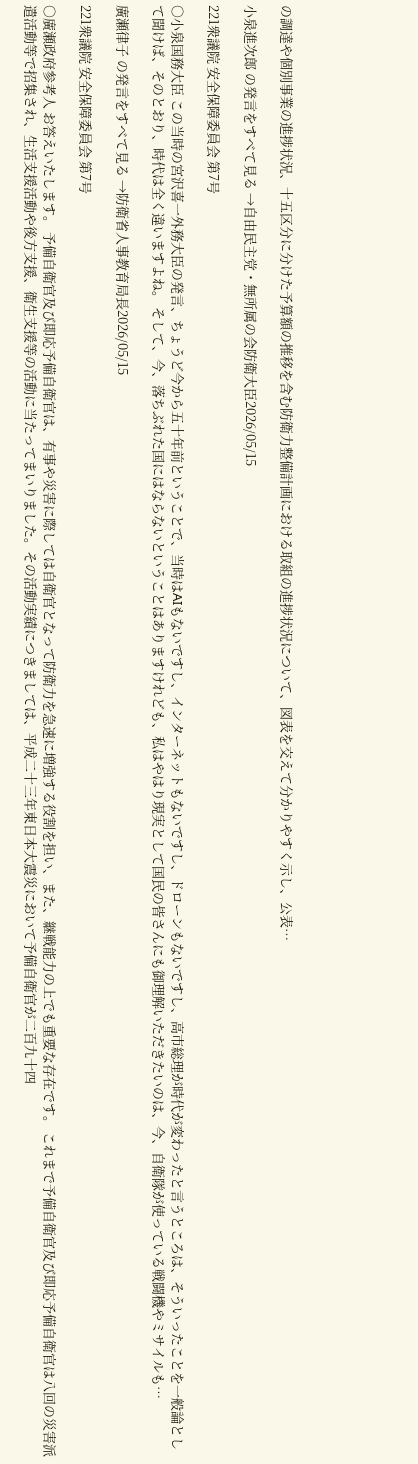の調達や個別事業の進捗状況、十五区分に分けた予算額の推移を含む防衛力整備計画における取組の進捗状況について、図表を交えて分かりやすく示し、公表…

小泉進次郎 の発言をすべて見る →自由民主党・無所属の会防衛大臣2026/05/15

221衆議院 安全保障委員会 第7号

○小泉国務大臣 この当時の宮沢喜一外務大臣の発言、ちょうど今から五十年前ということで、当時はAIもないですし、インターネットもないですし、ドローンもないですし、高市総理が時代が変わったと言うところは、そういったことを一般論として聞けば、そのとおり、時代は全く違いますよね。 そして、今、落ちぶれた国にはならないということはありますけれども、私はやはり現実として国民の皆さんにも御理解いただきたいのは、今、自衛隊が使っている戦闘機やミサイルも…

廣瀬律子 の発言をすべて見る →防衛省人事教育局長2026/05/15

221衆議院 安全保障委員会 第7号

○廣瀬政府参考人 お答えいたします。 予備自衛官及び即応予備自衛官は、有事や災害に際しては自衛官となって防衛力を急速に増強する役割を担い、また、継戦能力の上でも重要な存在です。 これまで予備自衛官及び即応予備自衛官は八回の災害派遣活動等で招集され、生活支援活動や後方支援、衛生支援等の活動に当たってまいりました。その活動実績につきましては、平成二十三年東日本大震災において予備自衛官が二百九十四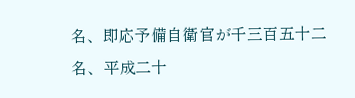名、即応予備自衛官が千三百五十二名、平成二十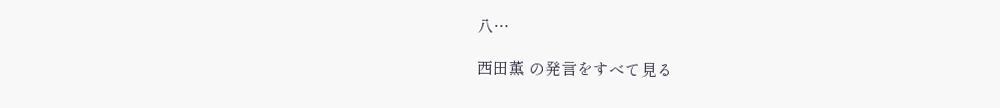八…

西田薫 の発言をすべて見る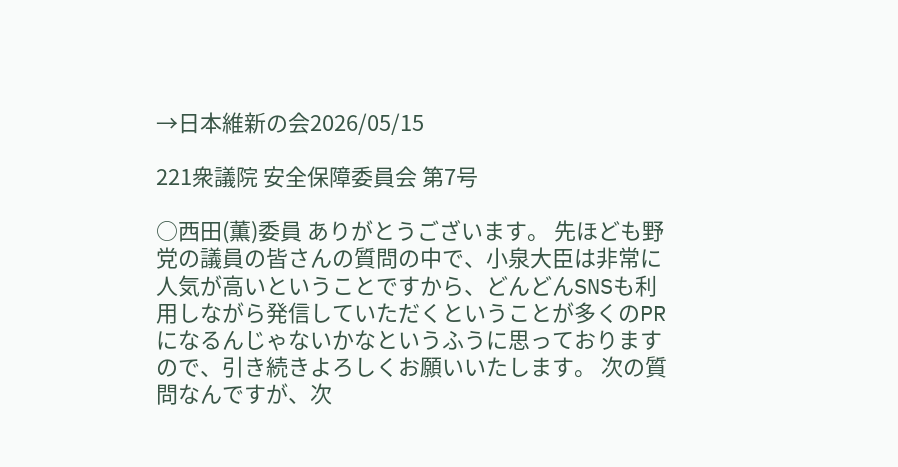→日本維新の会2026/05/15

221衆議院 安全保障委員会 第7号

○西田(薫)委員 ありがとうございます。 先ほども野党の議員の皆さんの質問の中で、小泉大臣は非常に人気が高いということですから、どんどんSNSも利用しながら発信していただくということが多くのPRになるんじゃないかなというふうに思っておりますので、引き続きよろしくお願いいたします。 次の質問なんですが、次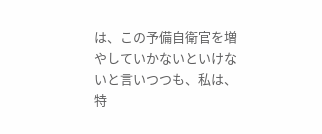は、この予備自衛官を増やしていかないといけないと言いつつも、私は、特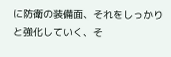に防衛の装備面、それをしっかりと強化していく、そ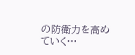の防衛力を高めていく…